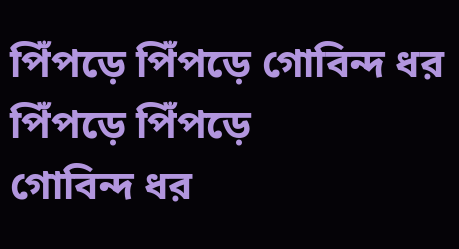পিঁপড়ে পিঁপড়ে গোবিন্দ ধর
পিঁপড়ে পিঁপড়ে
গোবিন্দ ধর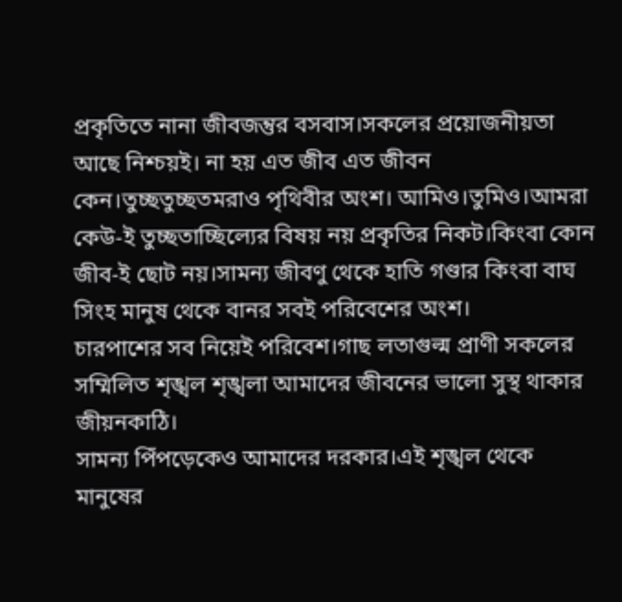প্রকৃতিতে নানা জীবজন্তুর বসবাস।সকলের প্রয়োজনীয়তা আছে নিশ্চয়ই। না হয় এত জীব এত জীবন কেন।তুচ্ছতুচ্ছতমরাও পৃথিবীর অংশ। আমিও।তুমিও।আমরা কেউ-ই তুচ্ছতাচ্ছিল্যের বিষয় নয় প্রকৃতির নিকট।কিংবা কোন জীব-ই ছোট নয়।সামন্য জীবণু থেকে হাতি গণ্ডার কিংবা বাঘ সিংহ মানুষ থেকে বানর সবই পরিবেশের অংশ।
চারপাশের সব নিয়েই পরিবেশ।গাছ লতাগুল্ম প্রাণী সকলের সম্মিলিত শৃঙ্খল শৃঙ্খলা আমাদের জীবনের ভালো সুস্থ থাকার জীয়নকাঠি।
সামন্য পিঁপড়েকেও আমাদের দরকার।এই শৃঙ্খল থেকে মানুষের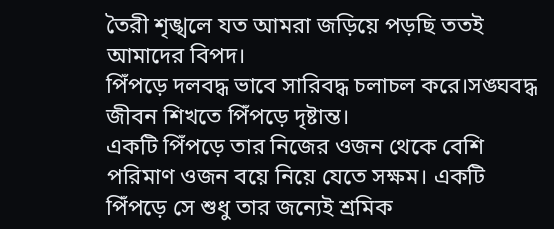তৈরী শৃঙ্খলে যত আমরা জড়িয়ে পড়ছি ততই আমাদের বিপদ।
পিঁপড়ে দলবদ্ধ ভাবে সারিবদ্ধ চলাচল করে।সঙ্ঘবদ্ধ জীবন শিখতে পিঁপড়ে দৃষ্টান্ত।
একটি পিঁপড়ে তার নিজের ওজন থেকে বেশি পরিমাণ ওজন বয়ে নিয়ে যেতে সক্ষম। একটি পিঁপড়ে সে শুধু তার জন্যেই শ্রমিক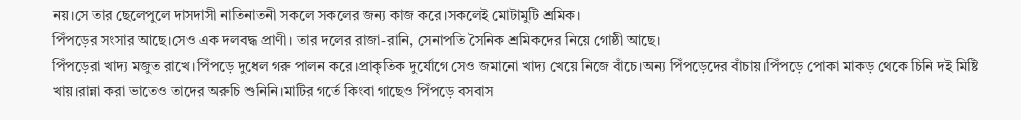নয়।সে তার ছেলেপুলে দাসদাসী নাতিনাতনী সকলে সকলের জন্য কাজ করে।সকলেই মোটামুটি শ্রমিক।
পিঁপড়ের সংসার আছে।সেও এক দলবদ্ধ প্রাণী। তার দলের রাজা-রানি, সেনাপতি সৈনিক শ্রমিকদের নিয়ে গোষ্ঠী আছে।
পিঁপড়েরা খাদ্য মজুত রাখে।পিঁপড়ে দুধেল গরু পালন করে।প্রাকৃতিক দুর্যোগে সেও জমানো খাদ্য খেয়ে নিজে বাঁচে।অন্য পিঁপড়েদের বাঁচায়।পিঁপড়ে পোকা মাকড় থেকে চিনি দই মিষ্টি খায়।রান্না করা ভাতেও তাদের অরুচি শুনিনি।মাটির গর্তে কিংবা গাছেও পিঁপড়ে বসবাস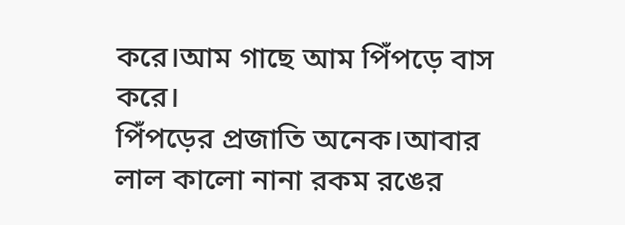করে।আম গাছে আম পিঁপড়ে বাস করে।
পিঁপড়ের প্রজাতি অনেক।আবার লাল কালো নানা রকম রঙের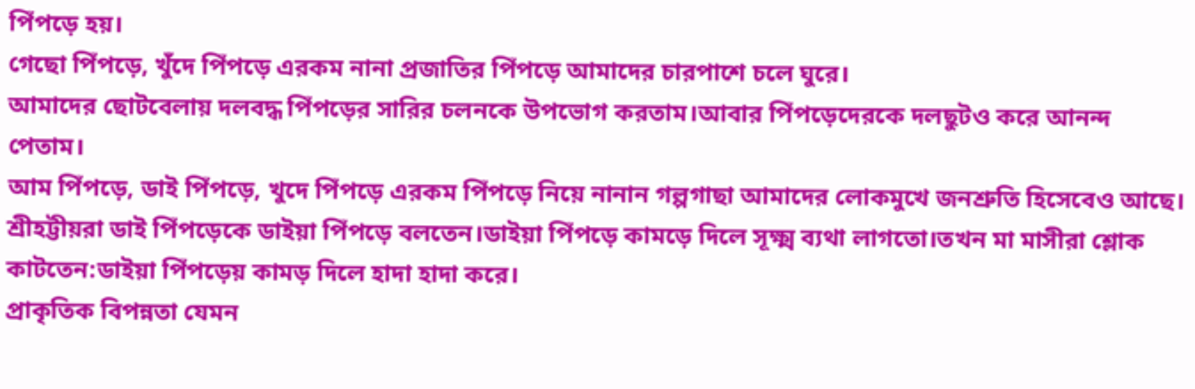পিঁপড়ে হয়।
গেছো পিঁপড়ে, খুঁদে পিঁপড়ে এরকম নানা প্রজাতির পিঁপড়ে আমাদের চারপাশে চলে ঘুরে।
আমাদের ছোটবেলায় দলবদ্ধ পিঁপড়ের সারির চলনকে উপভোগ করতাম।আবার পিঁপড়েদেরকে দলছুটও করে আনন্দ পেতাম।
আম পিঁপড়ে, ডাই পিঁপড়ে, খুদে পিঁপড়ে এরকম পিঁপড়ে নিয়ে নানান গল্পগাছা আমাদের লোকমুখে জনশ্রুতি হিসেবেও আছে।
শ্রীহট্টীয়রা ডাই পিঁপড়েকে ডাইয়া পিঁপড়ে বলতেন।ডাইয়া পিঁপড়ে কামড়ে দিলে সূক্ষ্ম ব্যথা লাগতো।তখন মা মাসীরা শ্লোক কাটতেন:ডাইয়া পিঁপড়েয় কামড় দিলে হাদা হাদা করে।
প্রাকৃতিক বিপন্নতা যেমন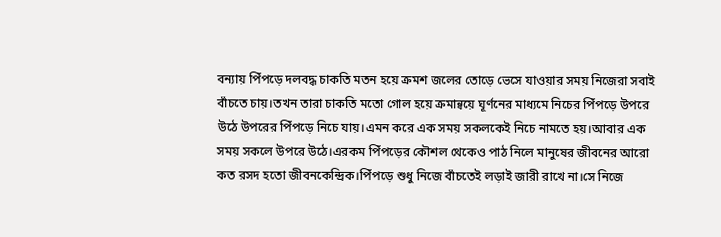বন্যায় পিঁপড়ে দলবদ্ধ চাকতি মতন হয়ে ক্রমশ জলের তোড়ে ভেসে যাওয়ার সময় নিজেরা সবাই বাঁচতে চায়।তখন তারা চাকতি মতো গোল হয়ে ক্রমান্বয়ে ঘূর্ণনের মাধ্যমে নিচের পিঁপড়ে উপরে উঠে উপরের পিঁপড়ে নিচে যায়।এমন করে এক সময় সকলকেই নিচে নামতে হয়।আবার এক সময় সকলে উপরে উঠে।এরকম পিঁপড়ের কৌশল থেকেও পাঠ নিলে মানুষের জীবনের আরো কত রসদ হতো জীবনকেন্দ্রিক।পিঁপড়ে শুধু নিজে বাঁচতেই লড়াই জারী রাখে না।সে নিজে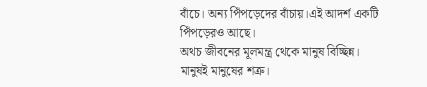বাঁচে। অন্য পিঁপড়েদের বাঁচায়।এই আদর্শ একটি পিঁপড়েরও আছে।
অথচ জীবনের মূলমন্ত্র থেকে মানুষ বিচ্ছিন্ন। মানুষই মানুষের শত্রু।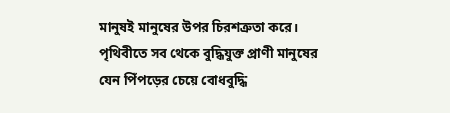মানুষই মানুষের উপর চিরশত্রুতা করে।
পৃথিবীতে সব থেকে বুদ্ধিযুক্ত প্রাণী মানুষের যেন পিঁপড়ের চেয়ে বোধবুদ্ধি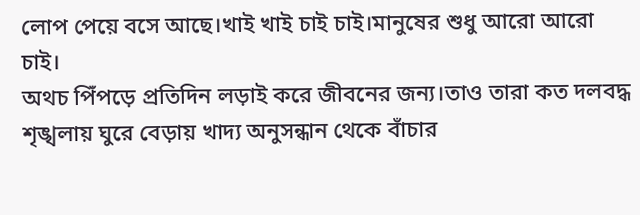লোপ পেয়ে বসে আছে।খাই খাই চাই চাই।মানুষের শুধু আরো আরো চাই।
অথচ পিঁপড়ে প্রতিদিন লড়াই করে জীবনের জন্য।তাও তারা কত দলবদ্ধ শৃঙ্খলায় ঘুরে বেড়ায় খাদ্য অনুসন্ধান থেকে বাঁচার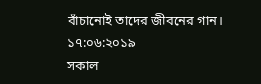বাঁচানোই তাদের জীবনের গান।
১৭:০৬:২০১৯
সকাল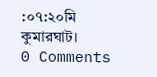:০৭:২০মি
কুমারঘাট।
0 Comments